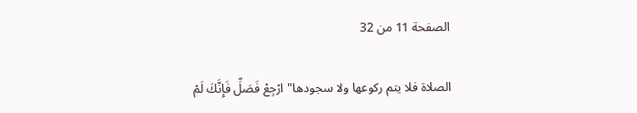الصفحة 11 من 32

الصلاة فلا يتم ركوعها ولا سجودها"ارْجِعْ فَصَلِّ فَإِنَّكَ لَمْ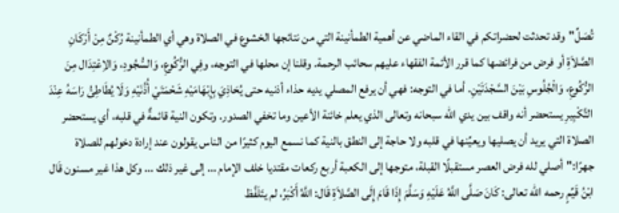تُصَلِّ"وقد تحدثت لحضراتكم في القاء الماضي عن أهمية الطمأنينة التي من نتائجها الخشوع في الصلاة وهي أي الطمأنينة رُكْنٌ مِنْ أَرْكَانِ الصَّلاَةِ أو فرض من فرائضها كما قرر الأئمة الفقهاء عليهم سحائب الرحمة. وقلنا إن محلها في التوجه، وفِي الرُّكُوعِ، وَالسُّجُودِ، وَالاِعْتِدَال مِنَ الرُّكُوعِ، وَالْجُلُوسِ بَيْنَ السَّجْدَتَيْنِ. أما في التوجه: فهي أن يرفع المصلي يديه حذاء أذنيه حتى يُحَاذِيَ بِإِبْهَامَيْهِ شَحْمَتَيْ أُذُنَيْهِ وَلَا يُطَاطِئُ رَاسَهُ عِنْدَ التَّكْبِيرِ يستحضر أنه واقف بين يدي الله سبحانه وتعالى الذي يعلم خائنة الأعين وما تخفي الصدور. وتكون النية قائمةٌ في قلبه، أي يستحضر الصلاة التي يريد أن يصليها ويعيِّنها في قلبه ولا حاجة إلى النطق بالنية كما نسمع اليوم كثيرًا من الناس يقولون عند إرادة دخولهم للصلاة جهرًا:"أصلي لله فرض العصر مستقبلًا القبلة، متوجها إلى الكعبة أربع ركعات مقتديا خلف الإمام ... إلى غير ذلك ... وكل هذا غير مسنون قَال ابْنُ قَيِّمٍ رحمه الله تعالى: كَانَ صَلَّى اللَّهُ عَلَيْهِ وَسَلَّمَ إِذَا قَامَ إِلَى الصَّلاَةِ قَال: اللَّهُ أَكْبَرُ، لم يتَلَفَّظ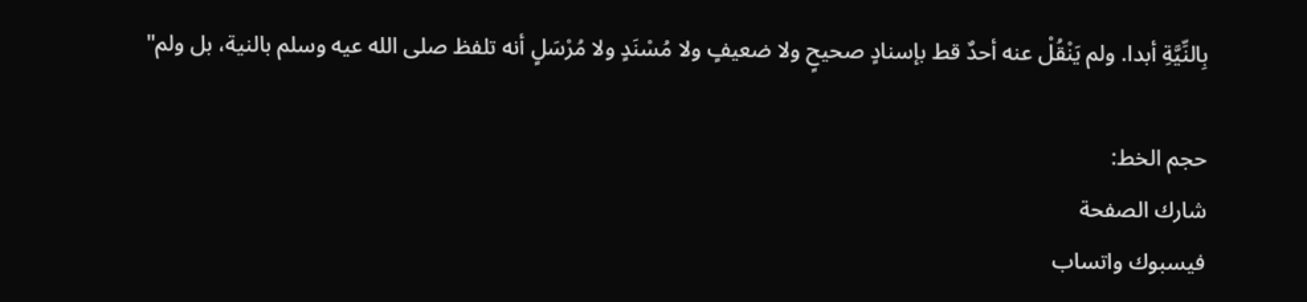بِالنِّيَّةِ أبدا. ولم يَنْقُلْ عنه أحدٌ قط بإسنادٍ صحيحٍ ولا ضعيفٍ ولا مُسْنَدٍ ولا مُرْسَلٍ أنه تلفظ صلى الله عيه وسلم بالنية، بل ولم"

حجم الخط:
شارك الصفحة
فيسبوك واتساب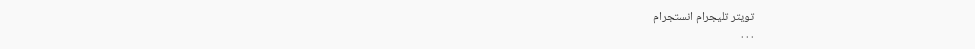تويتر تليجرام انستجرام
. . .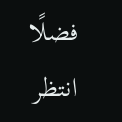فضلًا انتظر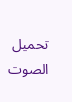تحميل الصوت